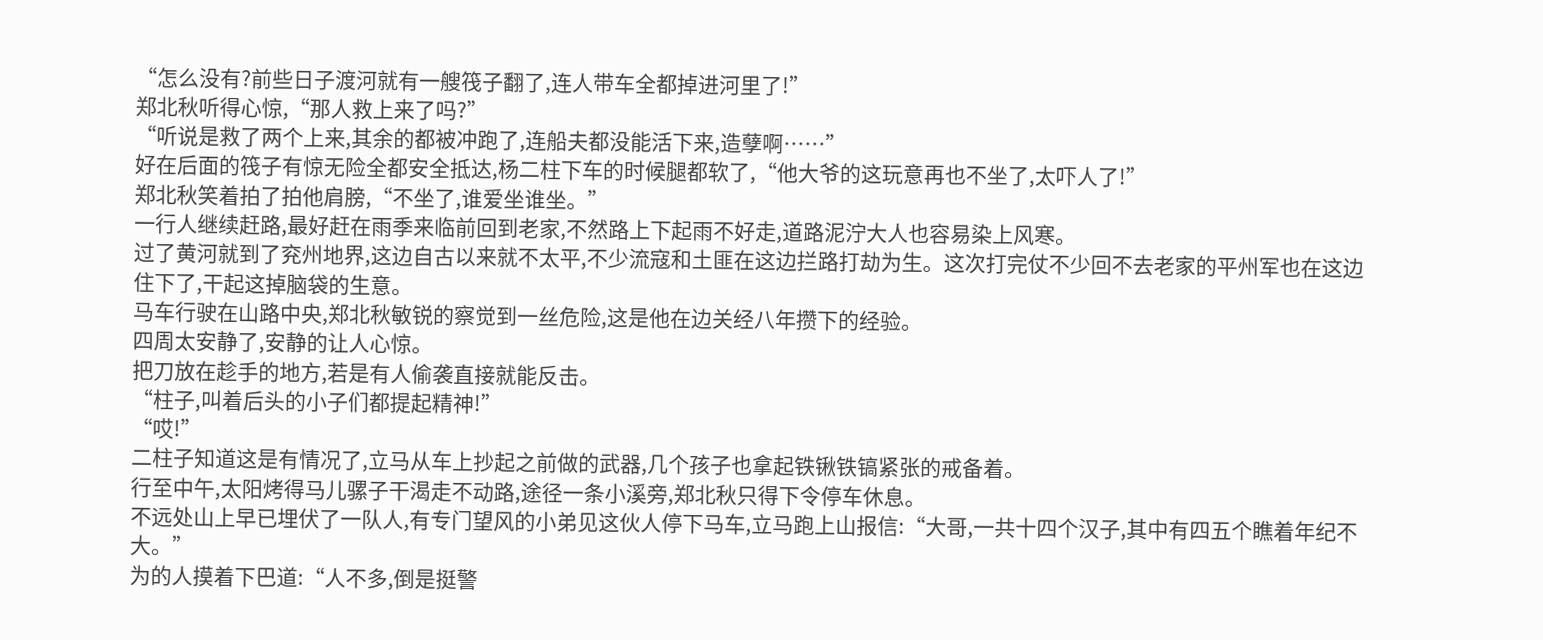“怎么没有?前些日子渡河就有一艘筏子翻了,连人带车全都掉进河里了!”
郑北秋听得心惊,“那人救上来了吗?”
“听说是救了两个上来,其余的都被冲跑了,连船夫都没能活下来,造孽啊……”
好在后面的筏子有惊无险全都安全抵达,杨二柱下车的时候腿都软了,“他大爷的这玩意再也不坐了,太吓人了!”
郑北秋笑着拍了拍他肩膀,“不坐了,谁爱坐谁坐。”
一行人继续赶路,最好赶在雨季来临前回到老家,不然路上下起雨不好走,道路泥泞大人也容易染上风寒。
过了黄河就到了兖州地界,这边自古以来就不太平,不少流寇和土匪在这边拦路打劫为生。这次打完仗不少回不去老家的平州军也在这边住下了,干起这掉脑袋的生意。
马车行驶在山路中央,郑北秋敏锐的察觉到一丝危险,这是他在边关经八年攒下的经验。
四周太安静了,安静的让人心惊。
把刀放在趁手的地方,若是有人偷袭直接就能反击。
“柱子,叫着后头的小子们都提起精神!”
“哎!”
二柱子知道这是有情况了,立马从车上抄起之前做的武器,几个孩子也拿起铁锹铁镐紧张的戒备着。
行至中午,太阳烤得马儿骡子干渴走不动路,途径一条小溪旁,郑北秋只得下令停车休息。
不远处山上早已埋伏了一队人,有专门望风的小弟见这伙人停下马车,立马跑上山报信:“大哥,一共十四个汉子,其中有四五个瞧着年纪不大。”
为的人摸着下巴道:“人不多,倒是挺警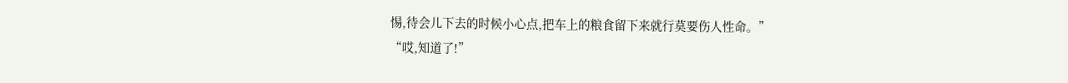惕,待会儿下去的时候小心点,把车上的粮食留下来就行莫要伤人性命。”
“哎,知道了!”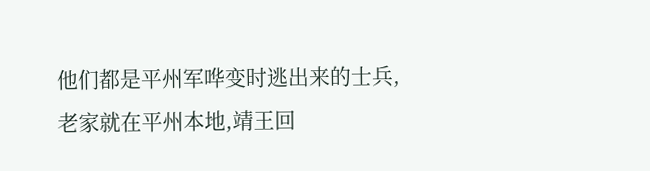他们都是平州军哗变时逃出来的士兵,老家就在平州本地,靖王回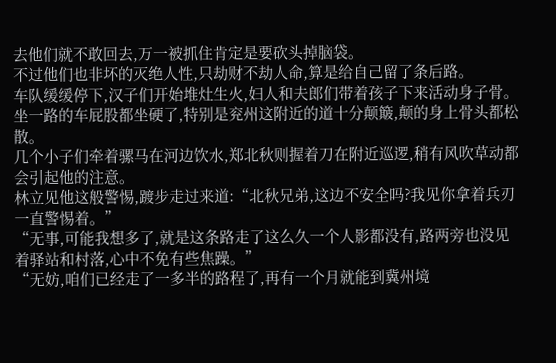去他们就不敢回去,万一被抓住肯定是要砍头掉脑袋。
不过他们也非坏的灭绝人性,只劫财不劫人命,算是给自己留了条后路。
车队缓缓停下,汉子们开始堆灶生火,妇人和夫郎们带着孩子下来活动身子骨。坐一路的车屁股都坐硬了,特别是兖州这附近的道十分颠簸,颠的身上骨头都松散。
几个小子们牵着骡马在河边饮水,郑北秋则握着刀在附近巡逻,稍有风吹草动都会引起他的注意。
林立见他这般警惕,踱步走过来道:“北秋兄弟,这边不安全吗?我见你拿着兵刃一直警惕着。”
“无事,可能我想多了,就是这条路走了这么久一个人影都没有,路两旁也没见着驿站和村落,心中不免有些焦躁。”
“无妨,咱们已经走了一多半的路程了,再有一个月就能到冀州境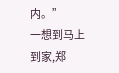内。”
一想到马上到家,郑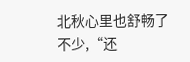北秋心里也舒畅了不少,“还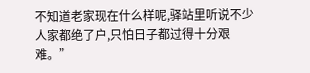不知道老家现在什么样呢,驿站里听说不少人家都绝了户,只怕日子都过得十分艰难。”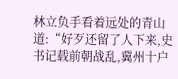林立负手看着远处的青山道:“好歹还留了人下来,史书记载前朝战乱,冀州十户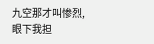九空那才叫惨烈,眼下我担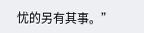忧的另有其事。”